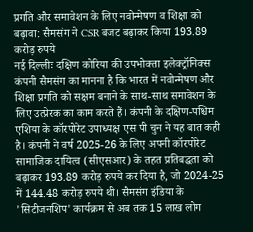प्रगति और समावेशन के लिए नवोन्मेषण व शिक्षा को बढ़ावा: सैमसंग ने CSR बजट बढ़ाकर किया 193.89 करोड़ रुपये
नई दिल्लीः दक्षिण कोरिया की उपभोक्ता इलेक्ट्रॉनिक्स कंपनी सैमसंग का मानना है कि भारत में नवोन्मेषण और शिक्षा प्रगति को सक्षम बनाने के साथ-साथ समावेशन के लिए उत्प्रेरक का काम करते हैं। कंपनी के दक्षिण-पश्चिम एशिया के कॉरपोरेट उपाध्यक्ष एस पी चुन ने यह बात कही है। कंपनी ने वर्ष 2025-26 के लिए अपनी कॉरपोरेट सामाजिक दायित्व (सीएसआर) के तहत प्रतिबद्धता को बढ़ाकर 193.89 करोड़ रुपये कर दिया है, जो 2024-25 में 144.48 करोड़ रुपये थी। सैमसंग इंडिया के 'सिटीजनशिप' कार्यक्रम से अब तक 15 लाख लोग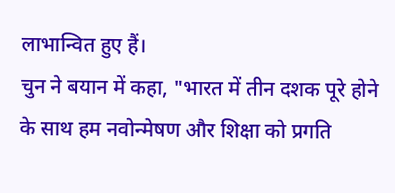लाभान्वित हुए हैं।
चुन ने बयान में कहा, "भारत में तीन दशक पूरे होने के साथ हम नवोन्मेषण और शिक्षा को प्रगति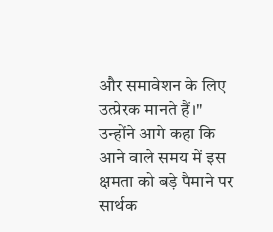और समावेशन के लिए उत्प्रेरक मानते हैं।"
उन्होंने आगे कहा कि आने वाले समय में इस क्षमता को बड़े पैमाने पर सार्थक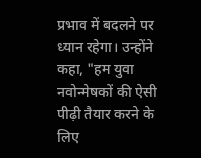प्रभाव में बदलने पर ध्यान रहेगा। उन्होंने कहा, "हम युवा नवोन्मेषकों की ऐसी पीढ़ी तैयार करने के लिए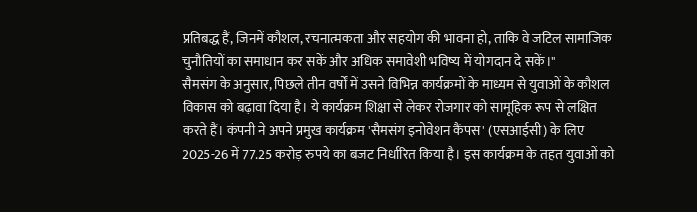प्रतिबद्ध हैं, जिनमें कौशल, रचनात्मकता और सहयोग की भावना हो, ताकि वे जटिल सामाजिक चुनौतियों का समाधान कर सकें और अधिक समावेशी भविष्य में योगदान दे सकें।"
सैमसंग के अनुसार, पिछले तीन वर्षों में उसने विभिन्न कार्यक्रमों के माध्यम से युवाओं के कौशल विकास को बढ़ावा दिया है। ये कार्यक्रम शिक्षा से लेकर रोजगार को सामूहिक रूप से लक्षित करते हैं। कंपनी ने अपने प्रमुख कार्यक्रम 'सैमसंग इनोवेशन कैंपस' (एसआईसी) के लिए 2025-26 में 77.25 करोड़ रुपये का बजट निर्धारित किया है। इस कार्यक्रम के तहत युवाओं को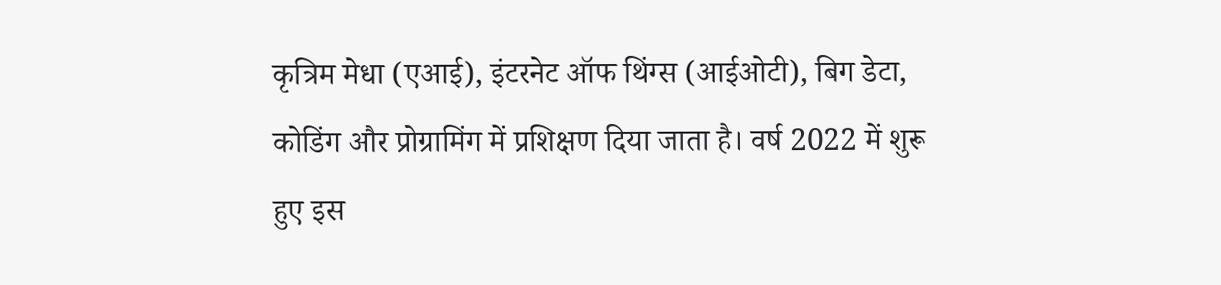कृत्रिम मेधा (एआई), इंटरनेट ऑफ थिंग्स (आईओटी), बिग डेटा, कोडिंग और प्रोग्रामिंग में प्रशिक्षण दिया जाता है। वर्ष 2022 में शुरू हुए इस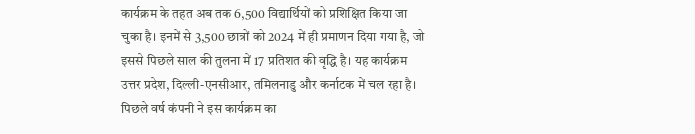कार्यक्रम के तहत अब तक 6,500 विद्यार्थियों को प्रशिक्षित किया जा चुका है। इनमें से 3,500 छात्रों को 2024 में ही प्रमाणन दिया गया है, जो इससे पिछले साल की तुलना में 17 प्रतिशत की वृद्धि है। यह कार्यक्रम उत्तर प्रदेश, दिल्ली-एनसीआर, तमिलनाडु और कर्नाटक में चल रहा है। पिछले वर्ष कंपनी ने इस कार्यक्रम का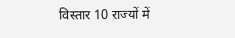विस्तार 10 राज्यों में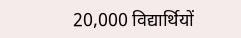20,000 विद्यार्थियों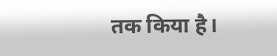तक किया है।